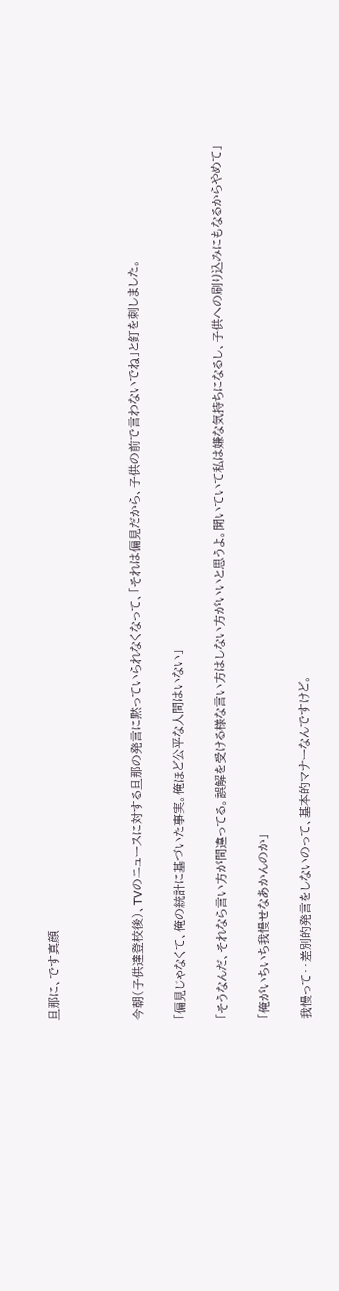旦那に、です真顔



今朝(子供達登校後)、TVのニュースに対する旦那の発言に黙っていられなくなって、「それは偏見だから、子供の前で言わないでね」と釘を刺しました。

「偏見じゃなくて、俺の統計に基づいた事実。俺ほど公平な人間はいない」

「そうなんだ、それなら言い方が間違ってる。誤解を受ける様な言い方はしない方がいいと思うよ。聞いていて私は嫌な気持ちになるし、子供への刷り込みにもなるからやめて」

「俺がいちいち我慢せなあかんのか」

我慢って‥差別的発言をしないのって、基本的マナーなんですけど。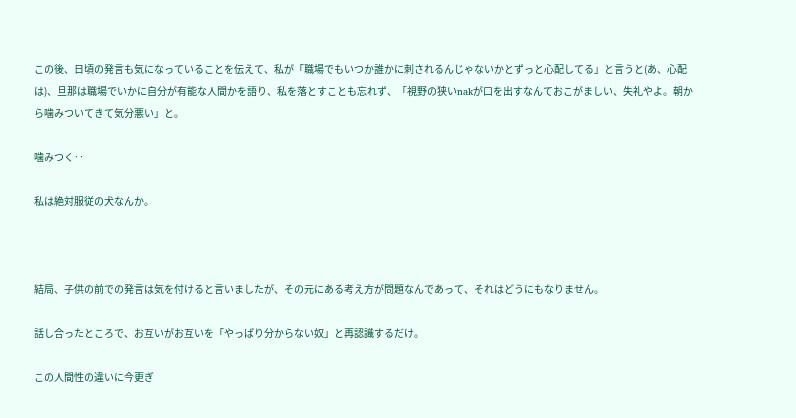この後、日頃の発言も気になっていることを伝えて、私が「職場でもいつか誰かに刺されるんじゃないかとずっと心配してる」と言うと(あ、心配は)、旦那は職場でいかに自分が有能な人間かを語り、私を落とすことも忘れず、「視野の狭いnakが口を出すなんておこがましい、失礼やよ。朝から噛みついてきて気分悪い」と。

噛みつく‥

私は絶対服従の犬なんか。



結局、子供の前での発言は気を付けると言いましたが、その元にある考え方が問題なんであって、それはどうにもなりません。

話し合ったところで、お互いがお互いを「やっぱり分からない奴」と再認識するだけ。

この人間性の違いに今更ぎ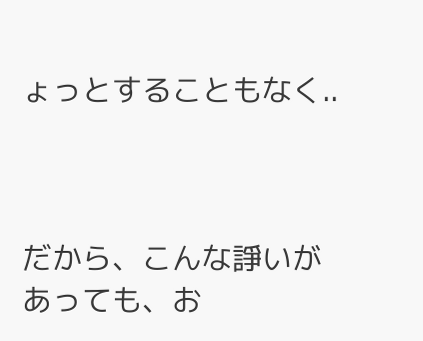ょっとすることもなく..



だから、こんな諍いがあっても、お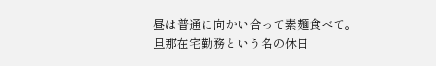昼は普通に向かい合って素麺食べて。旦那在宅勤務という名の休日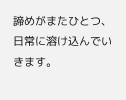諦めがまたひとつ、日常に溶け込んでいきます。